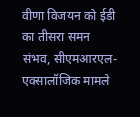वीणा विजयन को ईडी का तीसरा समन संभव, सीएमआरएल-एक्सालॉजिक मामले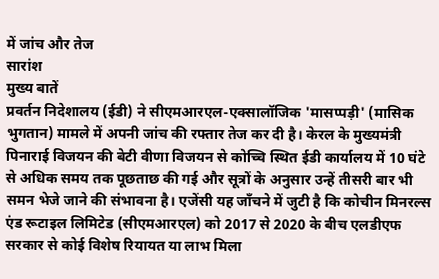में जांच और तेज
सारांश
मुख्य बातें
प्रवर्तन निदेशालय (ईडी) ने सीएमआरएल-एक्सालॉजिक 'मासप्पड़ी' (मासिक भुगतान) मामले में अपनी जांच की रफ्तार तेज कर दी है। केरल के मुख्यमंत्री पिनाराई विजयन की बेटी वीणा विजयन से कोच्चि स्थित ईडी कार्यालय में 10 घंटे से अधिक समय तक पूछताछ की गई और सूत्रों के अनुसार उन्हें तीसरी बार भी समन भेजे जाने की संभावना है। एजेंसी यह जाँचने में जुटी है कि कोचीन मिनरल्स एंड रूटाइल लिमिटेड (सीएमआरएल) को 2017 से 2020 के बीच एलडीएफ सरकार से कोई विशेष रियायत या लाभ मिला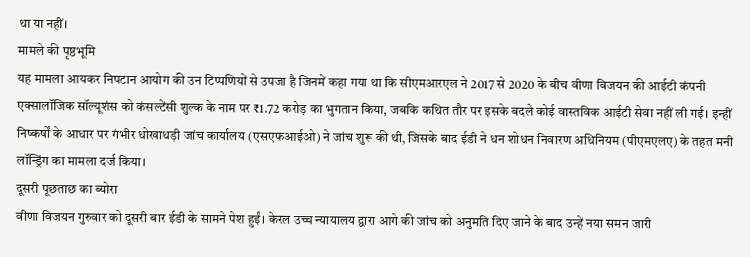था या नहीं।
मामले की पृष्ठभूमि
यह मामला आयकर निपटान आयोग की उन टिप्पणियों से उपजा है जिनमें कहा गया था कि सीएमआरएल ने 2017 से 2020 के बीच वीणा विजयन की आईटी कंपनी एक्सालॉजिक सॉल्यूशंस को कंसल्टेंसी शुल्क के नाम पर ₹1.72 करोड़ का भुगतान किया, जबकि कथित तौर पर इसके बदले कोई वास्तविक आईटी सेवा नहीं ली गई। इन्हीं निष्कर्षों के आधार पर गंभीर धोखाधड़ी जांच कार्यालय (एसएफआईओ) ने जांच शुरू की थी, जिसके बाद ईडी ने धन शोधन निवारण अधिनियम (पीएमएलए) के तहत मनी लॉन्ड्रिंग का मामला दर्ज किया।
दूसरी पूछताछ का ब्योरा
वीणा विजयन गुरुवार को दूसरी बार ईडी के सामने पेश हुईं। केरल उच्च न्यायालय द्वारा आगे की जांच को अनुमति दिए जाने के बाद उन्हें नया समन जारी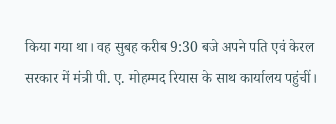किया गया था। वह सुबह करीब 9:30 बजे अपने पति एवं केरल सरकार में मंत्री पी. ए. मोहम्मद रियास के साथ कार्यालय पहुंचीं।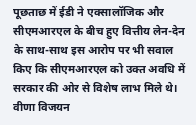पूछताछ में ईडी ने एक्सालॉजिक और सीएमआरएल के बीच हुए वित्तीय लेन-देन के साथ-साथ इस आरोप पर भी सवाल किए कि सीएमआरएल को उक्त अवधि में सरकार की ओर से विशेष लाभ मिले थे।
वीणा विजयन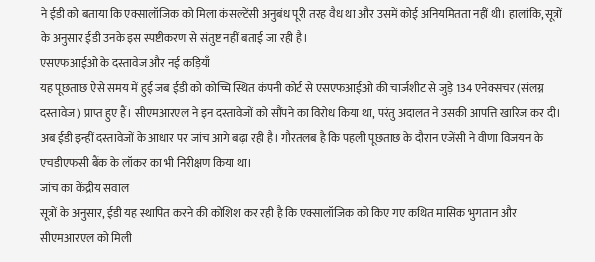ने ईडी को बताया कि एक्सालॉजिक को मिला कंसल्टेंसी अनुबंध पूरी तरह वैध था और उसमें कोई अनियमितता नहीं थी। हालांकि, सूत्रों के अनुसार ईडी उनके इस स्पष्टीकरण से संतुष्ट नहीं बताई जा रही है।
एसएफआईओ के दस्तावेज और नई कड़ियाँ
यह पूछताछ ऐसे समय में हुई जब ईडी को कोच्चि स्थित कंपनी कोर्ट से एसएफआईओ की चार्जशीट से जुड़े 134 एनेक्सचर (संलग्न दस्तावेज) प्राप्त हुए हैं। सीएमआरएल ने इन दस्तावेजों को सौंपने का विरोध किया था, परंतु अदालत ने उसकी आपत्ति खारिज कर दी। अब ईडी इन्हीं दस्तावेजों के आधार पर जांच आगे बढ़ा रही है। गौरतलब है कि पहली पूछताछ के दौरान एजेंसी ने वीणा विजयन के एचडीएफसी बैंक के लॉकर का भी निरीक्षण किया था।
जांच का केंद्रीय सवाल
सूत्रों के अनुसार, ईडी यह स्थापित करने की कोशिश कर रही है कि एक्सालॉजिक को किए गए कथित मासिक भुगतान और सीएमआरएल को मिली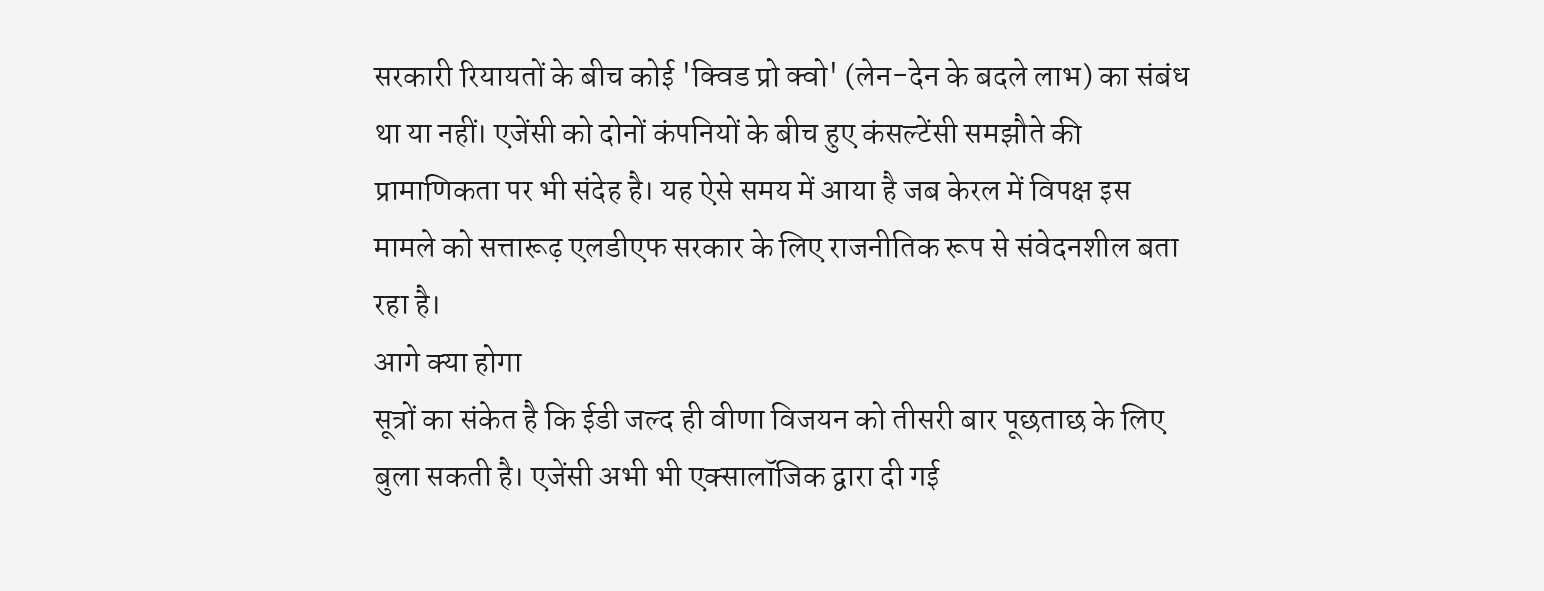सरकारी रियायतों के बीच कोई 'क्विड प्रो क्वो' (लेन-देन के बदले लाभ) का संबंध था या नहीं। एजेंसी को दोनों कंपनियों के बीच हुए कंसल्टेंसी समझौते की प्रामाणिकता पर भी संदेह है। यह ऐसे समय में आया है जब केरल में विपक्ष इस मामले को सत्तारूढ़ एलडीएफ सरकार के लिए राजनीतिक रूप से संवेदनशील बता रहा है।
आगे क्या होगा
सूत्रों का संकेत है कि ईडी जल्द ही वीणा विजयन को तीसरी बार पूछताछ के लिए बुला सकती है। एजेंसी अभी भी एक्सालॉजिक द्वारा दी गई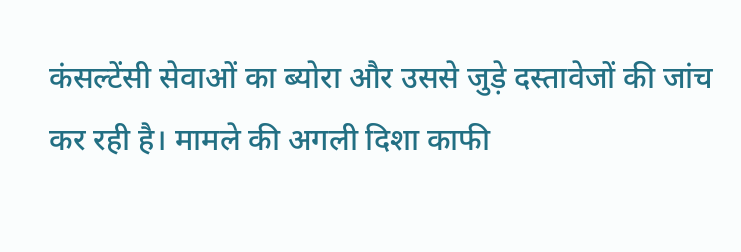कंसल्टेंसी सेवाओं का ब्योरा और उससे जुड़े दस्तावेजों की जांच कर रही है। मामले की अगली दिशा काफी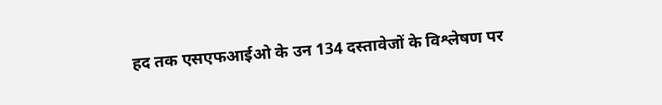हद तक एसएफआईओ के उन 134 दस्तावेजों के विश्लेषण पर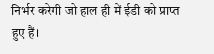निर्भर करेगी जो हाल ही में ईडी को प्राप्त हुए हैं।